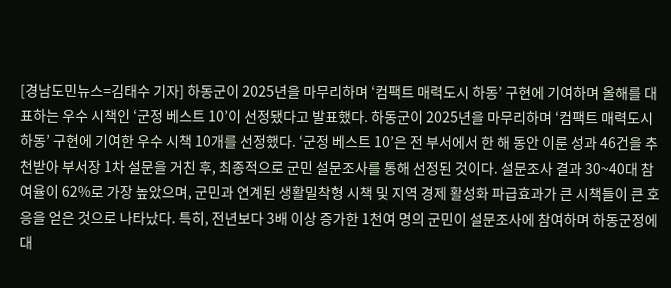[경남도민뉴스=김태수 기자] 하동군이 2025년을 마무리하며 ‘컴팩트 매력도시 하동’ 구현에 기여하며 올해를 대표하는 우수 시책인 ‘군정 베스트 10’이 선정됐다고 발표했다. 하동군이 2025년을 마무리하며 ‘컴팩트 매력도시 하동’ 구현에 기여한 우수 시책 10개를 선정했다. ‘군정 베스트 10’은 전 부서에서 한 해 동안 이룬 성과 46건을 추천받아 부서장 1차 설문을 거친 후, 최종적으로 군민 설문조사를 통해 선정된 것이다. 설문조사 결과 30~40대 참여율이 62%로 가장 높았으며, 군민과 연계된 생활밀착형 시책 및 지역 경제 활성화 파급효과가 큰 시책들이 큰 호응을 얻은 것으로 나타났다. 특히, 전년보다 3배 이상 증가한 1천여 명의 군민이 설문조사에 참여하며 하동군정에 대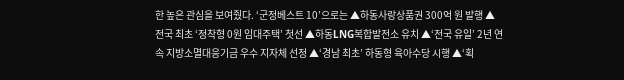한 높은 관심을 보여줬다. ‘군정베스트 10’으로는 ▲하동사랑상품권 300억 원 발행 ▲전국 최초 ‘정착형 0원 임대주택’ 첫선 ▲하동LNG복합발전소 유치 ▲‘전국 유일’ 2년 연속 지방소멸대응기금 우수 지자체 선정 ▲‘경남 최초’ 하동형 육아수당 시행 ▲‘획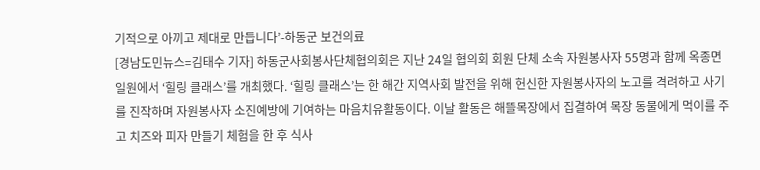기적으로 아끼고 제대로 만듭니다’-하동군 보건의료
[경남도민뉴스=김태수 기자] 하동군사회봉사단체협의회은 지난 24일 협의회 회원 단체 소속 자원봉사자 55명과 함께 옥종면 일원에서 ‘힐링 클래스’를 개최했다. ‘힐링 클래스’는 한 해간 지역사회 발전을 위해 헌신한 자원봉사자의 노고를 격려하고 사기를 진작하며 자원봉사자 소진예방에 기여하는 마음치유활동이다. 이날 활동은 해뜰목장에서 집결하여 목장 동물에게 먹이를 주고 치즈와 피자 만들기 체험을 한 후 식사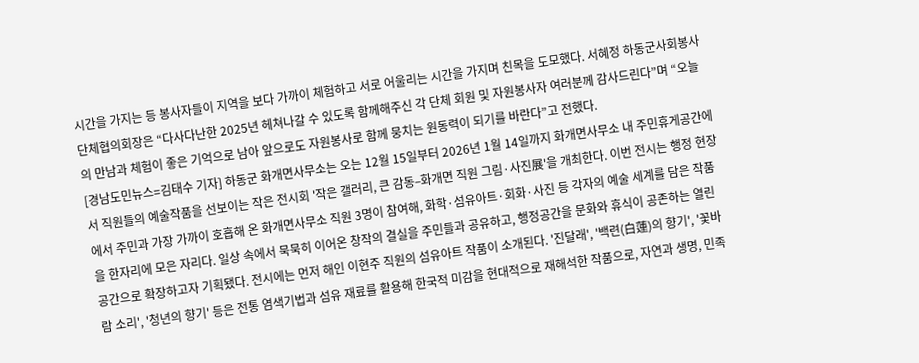시간을 가지는 등 봉사자들이 지역을 보다 가까이 체험하고 서로 어울리는 시간을 가지며 친목을 도모했다. 서혜정 하동군사회봉사단체협의회장은 “다사다난한 2025년 헤쳐나갈 수 있도록 함께해주신 각 단체 회원 및 자원봉사자 여러분께 감사드린다”며 “오늘의 만남과 체험이 좋은 기억으로 남아 앞으로도 자원봉사로 함께 뭉치는 원동력이 되기를 바란다”고 전했다.
[경남도민뉴스=김태수 기자] 하동군 화개면사무소는 오는 12월 15일부터 2026년 1월 14일까지 화개면사무소 내 주민휴게공간에서 직원들의 예술작품을 선보이는 작은 전시회 '작은 갤러리, 큰 감동–화개면 직원 그림·사진展'을 개최한다. 이번 전시는 행정 현장에서 주민과 가장 가까이 호흡해 온 화개면사무소 직원 3명이 참여해, 화학·섬유아트·회화·사진 등 각자의 예술 세계를 담은 작품을 한자리에 모은 자리다. 일상 속에서 묵묵히 이어온 창작의 결실을 주민들과 공유하고, 행정공간을 문화와 휴식이 공존하는 열린 공간으로 확장하고자 기획됐다. 전시에는 먼저 해인 이현주 직원의 섬유아트 작품이 소개된다. '진달래', '백련(白蓮)의 향기', '꽃바람 소리', '청년의 향기' 등은 전통 염색기법과 섬유 재료를 활용해 한국적 미감을 현대적으로 재해석한 작품으로, 자연과 생명, 민족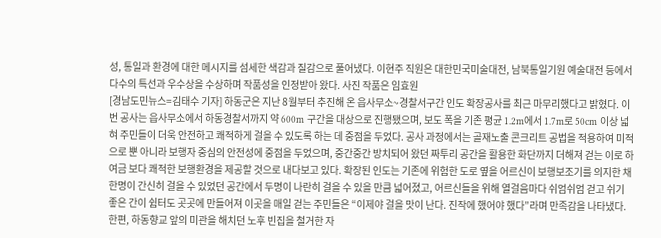성, 통일과 환경에 대한 메시지를 섬세한 색감과 질감으로 풀어냈다. 이현주 직원은 대한민국미술대전, 남북통일기원 예술대전 등에서 다수의 특선과 우수상을 수상하며 작품성을 인정받아 왔다. 사진 작품은 임효원
[경남도민뉴스=김태수 기자] 하동군은 지난 8월부터 추진해 온 읍사무소~경찰서구간 인도 확장공사를 최근 마무리했다고 밝혔다. 이번 공사는 읍사무소에서 하동경찰서까지 약 600m 구간을 대상으로 진행됐으며, 보도 폭을 기존 평균 1.2m에서 1.7m로 50cm 이상 넓혀 주민들이 더욱 안전하고 쾌적하게 걸을 수 있도록 하는 데 중점을 두었다. 공사 과정에서는 골재노출 콘크리트 공법을 적용하여 미적으로 뿐 아니라 보행자 중심의 안전성에 중점을 두었으며, 중간중간 방치되어 왔던 짜투리 공간을 활용한 화단까지 더해져 걷는 이로 하여금 보다 쾌적한 보행환경을 제공할 것으로 내다보고 있다. 확장된 인도는 기존에 위험한 도로 옆을 어르신이 보행보조기를 의지한 채 한명이 간신히 걸을 수 있었던 공간에서 두명이 나란히 걸을 수 있을 만큼 넓어졌고, 어르신들을 위해 열걸음마다 쉬엄쉬엄 걷고 쉬기 좋은 간이 쉼터도 곳곳에 만들어져 이곳을 매일 걷는 주민들은 “이제야 걸을 맛이 난다. 진작에 했어야 했다”라며 만족감을 나타냈다. 한편, 하동향교 앞의 미관을 해치던 노후 빈집을 철거한 자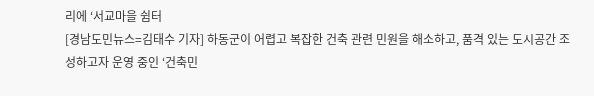리에 ‘서교마을 쉼터
[경남도민뉴스=김태수 기자] 하동군이 어렵고 복잡한 건축 관련 민원을 해소하고, 품격 있는 도시공간 조성하고자 운영 중인 ‘건축민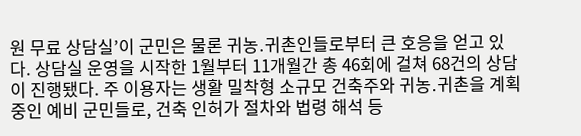원 무료 상담실’이 군민은 물론 귀농․귀촌인들로부터 큰 호응을 얻고 있다. 상담실 운영을 시작한 1월부터 11개월간 총 46회에 걸쳐 68건의 상담이 진행됐다. 주 이용자는 생활 밀착형 소규모 건축주와 귀농․귀촌을 계획 중인 예비 군민들로, 건축 인허가 절차와 법령 해석 등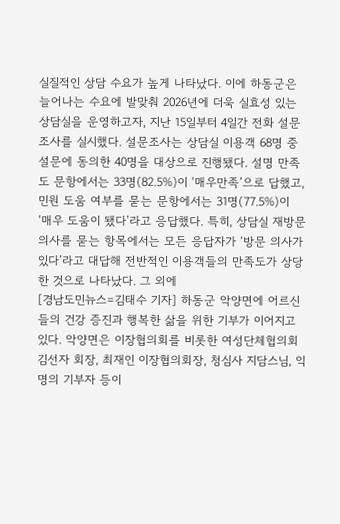실질적인 상담 수요가 높게 나타났다. 이에 하동군은 늘어나는 수요에 발맞춰 2026년에 더욱 실효성 있는 상담실을 운영하고자, 지난 15일부터 4일간 전화 설문조사를 실시했다. 설문조사는 상담실 이용객 68명 중 설문에 동의한 40명을 대상으로 진행됐다. 설명 만족도 문항에서는 33명(82.5%)이 ‘매우만족’으로 답했고, 민원 도움 여부를 묻는 문항에서는 31명(77.5%)이 ‘매우 도움이 됐다’라고 응답했다. 특히, 상담실 재방문 의사를 묻는 항목에서는 모든 응답자가 ‘방문 의사가 있다’라고 대답해 전반적인 이용객들의 만족도가 상당한 것으로 나타났다. 그 외에
[경남도민뉴스=김태수 기자] 하동군 악양면에 어르신들의 건강 증진과 행복한 삶을 위한 기부가 이어지고 있다. 악양면은 이장협의회를 비롯한 여성단체협의회 김선자 회장, 최재인 이장협의회장, 청심사 지담스님, 익명의 기부자 등이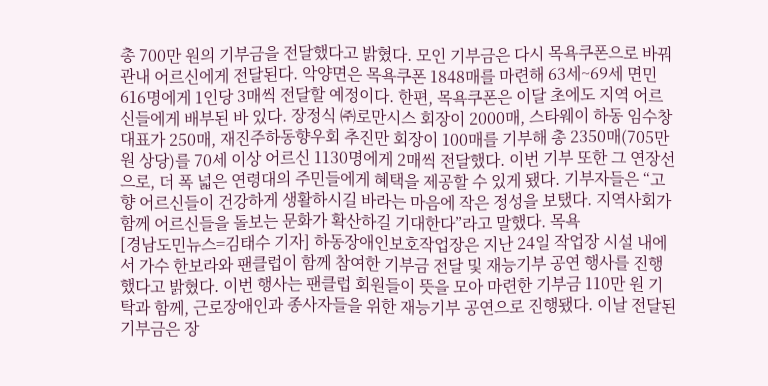총 700만 원의 기부금을 전달했다고 밝혔다. 모인 기부금은 다시 목욕쿠폰으로 바꿔 관내 어르신에게 전달된다. 악양면은 목욕쿠폰 1848매를 마련해 63세~69세 면민 616명에게 1인당 3매씩 전달할 예정이다. 한편, 목욕쿠폰은 이달 초에도 지역 어르신들에게 배부된 바 있다. 장정식 ㈜로만시스 회장이 2000매, 스타웨이 하동 임수창 대표가 250매, 재진주하동향우회 추진만 회장이 100매를 기부해 총 2350매(705만 원 상당)를 70세 이상 어르신 1130명에게 2매씩 전달했다. 이번 기부 또한 그 연장선으로, 더 폭 넓은 연령대의 주민들에게 혜택을 제공할 수 있게 됐다. 기부자들은 “고향 어르신들이 건강하게 생활하시길 바라는 마음에 작은 정성을 보탰다. 지역사회가 함께 어르신들을 돌보는 문화가 확산하길 기대한다”라고 말했다. 목욕
[경남도민뉴스=김태수 기자] 하동장애인보호작업장은 지난 24일 작업장 시설 내에서 가수 한보라와 팬클럽이 함께 참여한 기부금 전달 및 재능기부 공연 행사를 진행했다고 밝혔다. 이번 행사는 팬클럽 회원들이 뜻을 모아 마련한 기부금 110만 원 기탁과 함께, 근로장애인과 종사자들을 위한 재능기부 공연으로 진행됐다. 이날 전달된 기부금은 장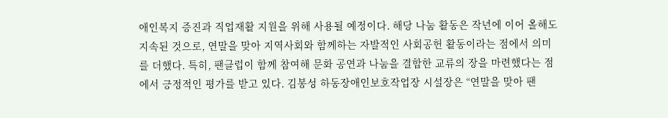애인복지 증진과 직업재활 지원을 위해 사용될 예정이다. 해당 나눔 활동은 작년에 이어 올해도 지속된 것으로, 연말을 맞아 지역사회와 함께하는 자발적인 사회공헌 활동이라는 점에서 의미를 더했다. 특히, 팬클럽이 함께 참여해 문화 공연과 나눔을 결합한 교류의 장을 마련했다는 점에서 긍정적인 평가를 받고 있다. 김봉성 하동장애인보호작업장 시설장은 “연말을 맞아 팬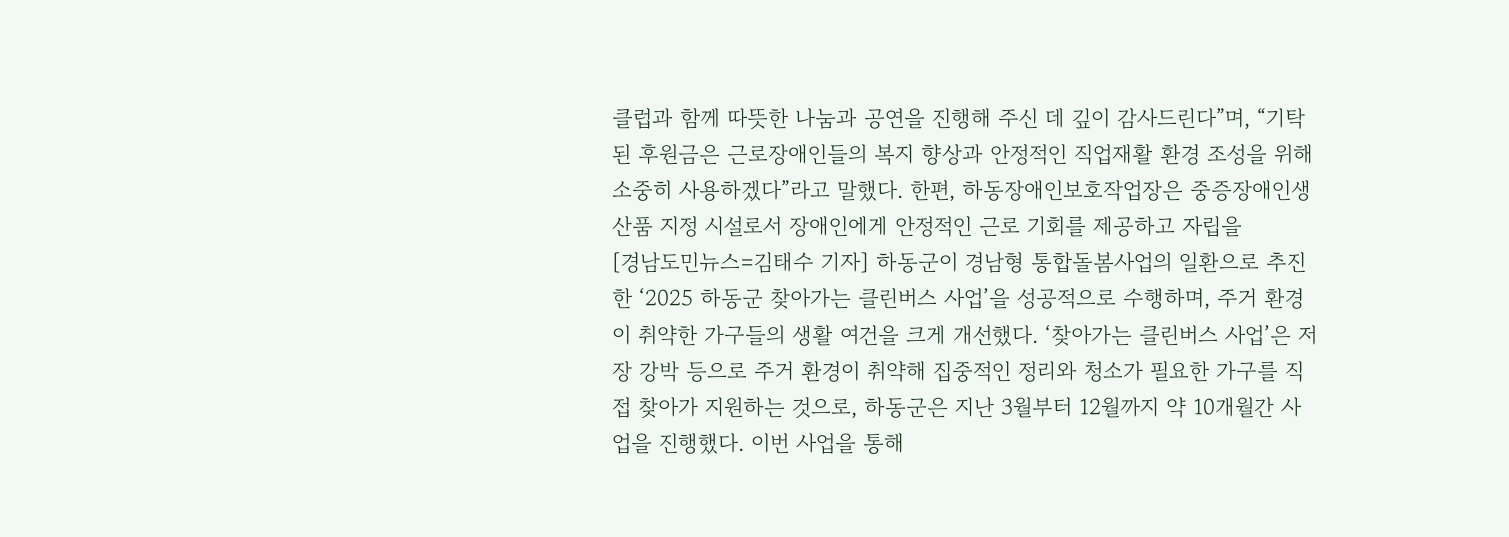클럽과 함께 따뜻한 나눔과 공연을 진행해 주신 데 깊이 감사드린다”며, “기탁된 후원금은 근로장애인들의 복지 향상과 안정적인 직업재활 환경 조성을 위해 소중히 사용하겠다”라고 말했다. 한편, 하동장애인보호작업장은 중증장애인생산품 지정 시설로서 장애인에게 안정적인 근로 기회를 제공하고 자립을
[경남도민뉴스=김태수 기자] 하동군이 경남형 통합돌봄사업의 일환으로 추진한 ‘2025 하동군 찾아가는 클린버스 사업’을 성공적으로 수행하며, 주거 환경이 취약한 가구들의 생활 여건을 크게 개선했다. ‘찾아가는 클린버스 사업’은 저장 강박 등으로 주거 환경이 취약해 집중적인 정리와 청소가 필요한 가구를 직접 찾아가 지원하는 것으로, 하동군은 지난 3월부터 12월까지 약 10개월간 사업을 진행했다. 이번 사업을 통해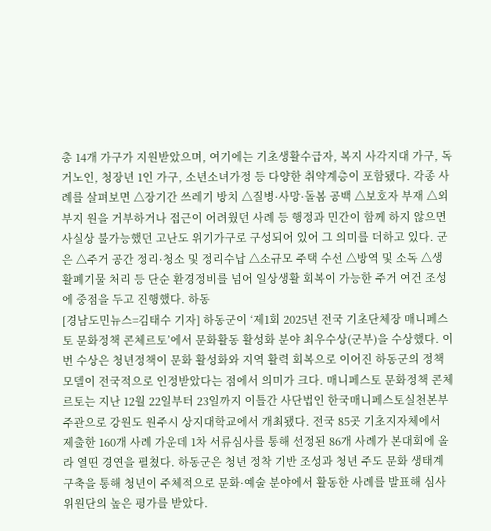총 14개 가구가 지원받았으며, 여기에는 기초생활수급자, 복지 사각지대 가구, 독거노인, 청장년 1인 가구, 소년소녀가정 등 다양한 취약계층이 포함됐다. 각종 사례를 살펴보면 △장기간 쓰레기 방치 △질병·사망·돌봄 공백 △보호자 부재 △외부지 원을 거부하거나 접근이 어려웠던 사례 등 행정과 민간이 함께 하지 않으면 사실상 불가능했던 고난도 위기가구로 구성되어 있어 그 의미를 더하고 있다. 군은 △주거 공간 정리·청소 및 정리수납 △소규모 주택 수선 △방역 및 소독 △생활폐기물 처리 등 단순 환경정비를 넘어 일상생활 회복이 가능한 주거 여건 조성에 중점을 두고 진행했다. 하동
[경남도민뉴스=김태수 기자] 하동군이 ‘제1회 2025년 전국 기초단체장 매니페스토 문화정책 콘체르토’에서 문화활동 활성화 분야 최우수상(군부)을 수상했다. 이번 수상은 청년정책이 문화 활성화와 지역 활력 회복으로 이어진 하동군의 정책 모델이 전국적으로 인정받았다는 점에서 의미가 크다. 매니페스토 문화정책 콘체르토는 지난 12월 22일부터 23일까지 이틀간 사단법인 한국매니페스토실천본부 주관으로 강원도 원주시 상지대학교에서 개최됐다. 전국 85곳 기초지자체에서 제출한 160개 사례 가운데 1차 서류심사를 통해 선정된 86개 사례가 본대회에 올라 열띤 경연을 펼쳤다. 하동군은 청년 정착 기반 조성과 청년 주도 문화 생태계 구축을 통해 청년이 주체적으로 문화·예술 분야에서 활동한 사례를 발표해 심사위원단의 높은 평가를 받았다.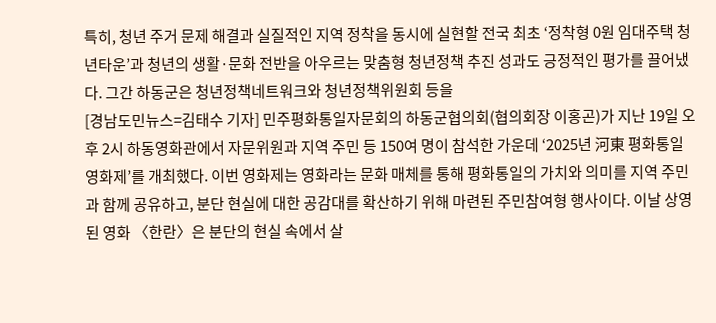특히, 청년 주거 문제 해결과 실질적인 지역 정착을 동시에 실현할 전국 최초 ‘정착형 0원 임대주택 청년타운’과 청년의 생활·문화 전반을 아우르는 맞춤형 청년정책 추진 성과도 긍정적인 평가를 끌어냈다. 그간 하동군은 청년정책네트워크와 청년정책위원회 등을
[경남도민뉴스=김태수 기자] 민주평화통일자문회의 하동군협의회(협의회장 이홍곤)가 지난 19일 오후 2시 하동영화관에서 자문위원과 지역 주민 등 150여 명이 참석한 가운데 ‘2025년 河東 평화통일 영화제’를 개최했다. 이번 영화제는 영화라는 문화 매체를 통해 평화통일의 가치와 의미를 지역 주민과 함께 공유하고, 분단 현실에 대한 공감대를 확산하기 위해 마련된 주민참여형 행사이다. 이날 상영된 영화 〈한란〉은 분단의 현실 속에서 살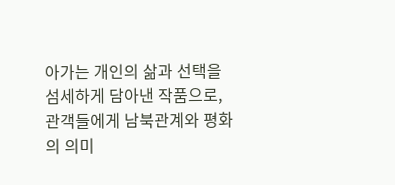아가는 개인의 삶과 선택을 섬세하게 담아낸 작품으로, 관객들에게 남북관계와 평화의 의미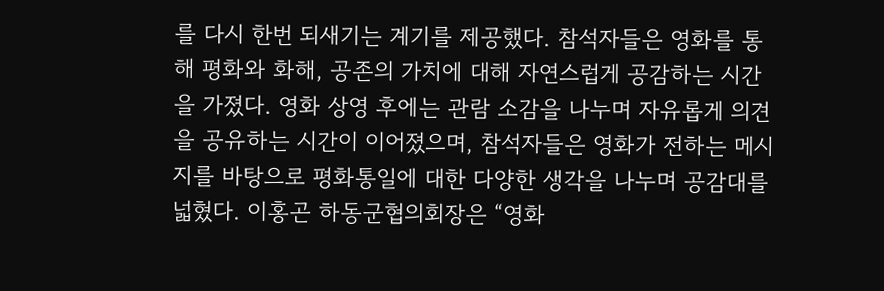를 다시 한번 되새기는 계기를 제공했다. 참석자들은 영화를 통해 평화와 화해, 공존의 가치에 대해 자연스럽게 공감하는 시간을 가졌다. 영화 상영 후에는 관람 소감을 나누며 자유롭게 의견을 공유하는 시간이 이어졌으며, 참석자들은 영화가 전하는 메시지를 바탕으로 평화통일에 대한 다양한 생각을 나누며 공감대를 넓혔다. 이홍곤 하동군협의회장은 “영화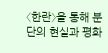〈한란〉을 통해 분단의 현실과 평화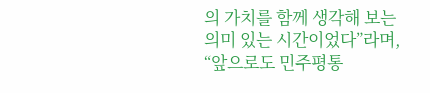의 가치를 함께 생각해 보는 의미 있는 시간이었다”라며, “앞으로도 민주평통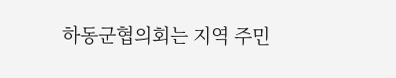하동군협의회는 지역 주민